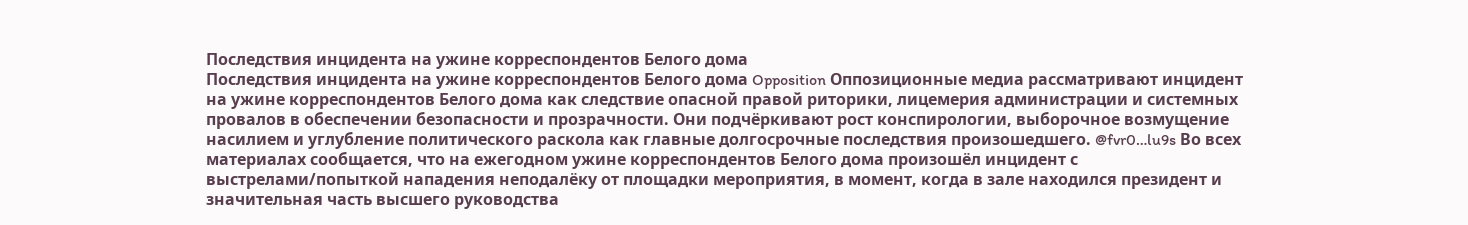Последствия инцидента на ужине корреспондентов Белого дома
Последствия инцидента на ужине корреспондентов Белого дома Opposition Оппозиционные медиа рассматривают инцидент на ужине корреспондентов Белого дома как следствие опасной правой риторики, лицемерия администрации и системных провалов в обеспечении безопасности и прозрачности. Они подчёркивают рост конспирологии, выборочное возмущение насилием и углубление политического раскола как главные долгосрочные последствия произошедшего. @fvr0…lu9s Во всех материалах сообщается, что на ежегодном ужине корреспондентов Белого дома произошёл инцидент с выстрелами/попыткой нападения неподалёку от площадки мероприятия, в момент, когда в зале находился президент и значительная часть высшего руководства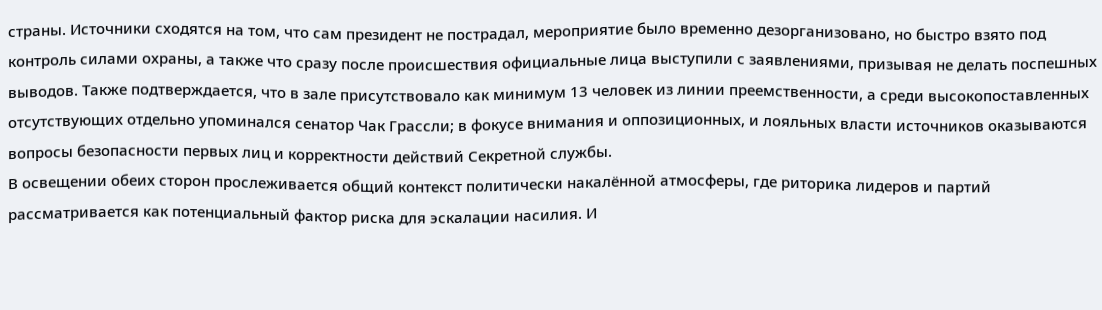страны. Источники сходятся на том, что сам президент не пострадал, мероприятие было временно дезорганизовано, но быстро взято под контроль силами охраны, а также что сразу после происшествия официальные лица выступили с заявлениями, призывая не делать поспешных выводов. Также подтверждается, что в зале присутствовало как минимум 13 человек из линии преемственности, а среди высокопоставленных отсутствующих отдельно упоминался сенатор Чак Грассли; в фокусе внимания и оппозиционных, и лояльных власти источников оказываются вопросы безопасности первых лиц и корректности действий Секретной службы.
В освещении обеих сторон прослеживается общий контекст политически накалённой атмосферы, где риторика лидеров и партий рассматривается как потенциальный фактор риска для эскалации насилия. И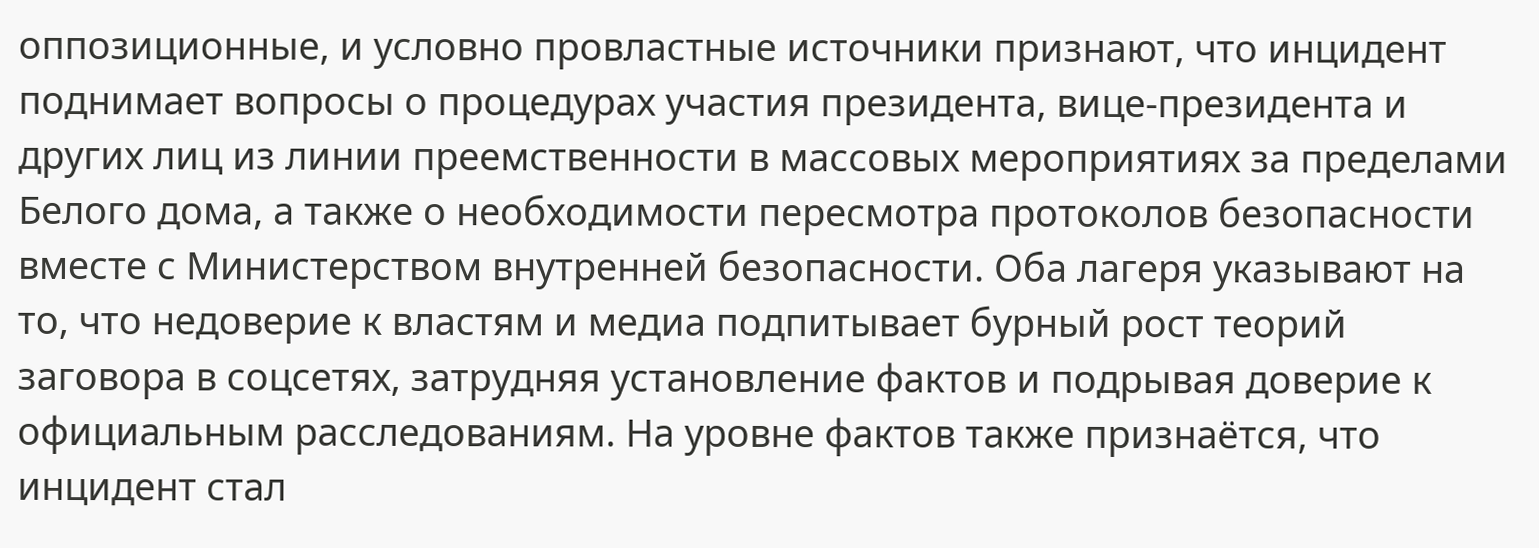оппозиционные, и условно провластные источники признают, что инцидент поднимает вопросы о процедурах участия президента, вице-президента и других лиц из линии преемственности в массовых мероприятиях за пределами Белого дома, а также о необходимости пересмотра протоколов безопасности вместе с Министерством внутренней безопасности. Оба лагеря указывают на то, что недоверие к властям и медиа подпитывает бурный рост теорий заговора в соцсетях, затрудняя установление фактов и подрывая доверие к официальным расследованиям. На уровне фактов также признаётся, что инцидент стал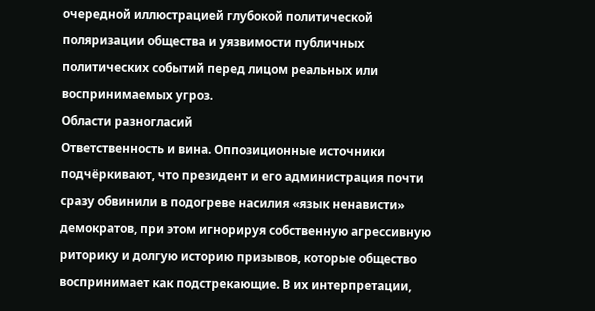очередной иллюстрацией глубокой политической поляризации общества и уязвимости публичных политических событий перед лицом реальных или воспринимаемых угроз.
Области разногласий
Ответственность и вина. Оппозиционные источники подчёркивают, что президент и его администрация почти сразу обвинили в подогреве насилия «язык ненависти» демократов, при этом игнорируя собственную агрессивную риторику и долгую историю призывов, которые общество воспринимает как подстрекающие. В их интерпретации,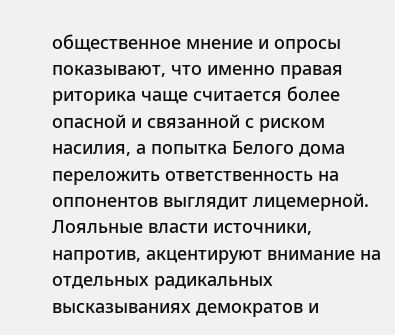общественное мнение и опросы показывают, что именно правая риторика чаще считается более опасной и связанной с риском насилия, а попытка Белого дома переложить ответственность на оппонентов выглядит лицемерной. Лояльные власти источники, напротив, акцентируют внимание на отдельных радикальных высказываниях демократов и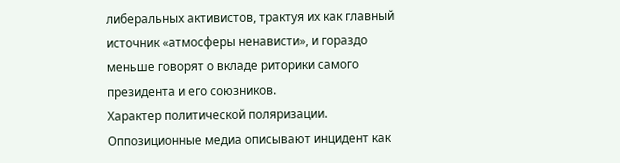либеральных активистов, трактуя их как главный источник «атмосферы ненависти», и гораздо меньше говорят о вкладе риторики самого президента и его союзников.
Характер политической поляризации. Оппозиционные медиа описывают инцидент как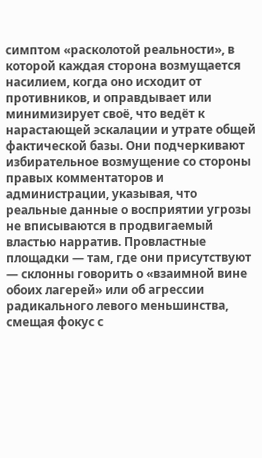симптом «расколотой реальности», в которой каждая сторона возмущается насилием, когда оно исходит от противников, и оправдывает или минимизирует своё, что ведёт к нарастающей эскалации и утрате общей фактической базы. Они подчеркивают избирательное возмущение со стороны правых комментаторов и администрации, указывая, что реальные данные о восприятии угрозы не вписываются в продвигаемый властью нарратив. Провластные площадки — там, где они присутствуют — склонны говорить о «взаимной вине обоих лагерей» или об агрессии радикального левого меньшинства, смещая фокус с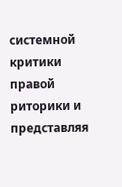системной критики правой риторики и представляя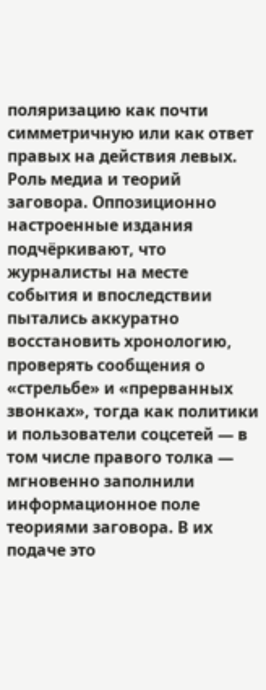поляризацию как почти симметричную или как ответ правых на действия левых.
Роль медиа и теорий заговора. Оппозиционно настроенные издания подчёркивают, что журналисты на месте события и впоследствии пытались аккуратно восстановить хронологию, проверять сообщения о «стрельбе» и «прерванных звонках», тогда как политики и пользователи соцсетей — в том числе правого толка — мгновенно заполнили информационное поле теориями заговора. В их подаче это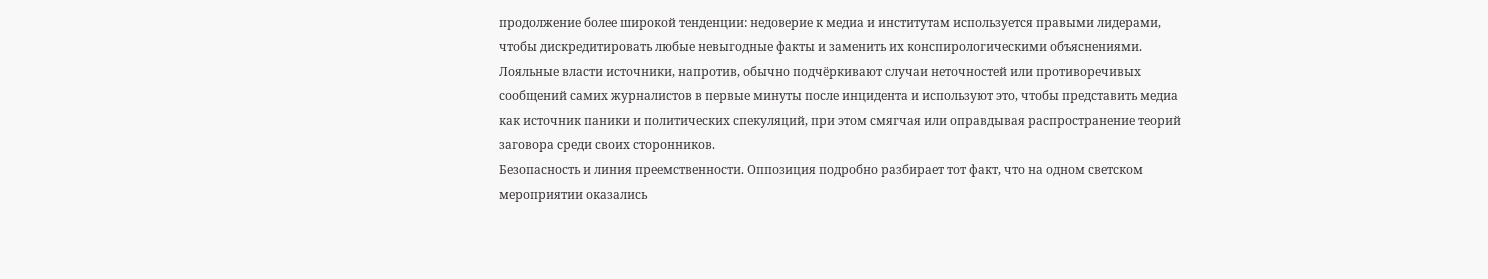продолжение более широкой тенденции: недоверие к медиа и институтам используется правыми лидерами, чтобы дискредитировать любые невыгодные факты и заменить их конспирологическими объяснениями. Лояльные власти источники, напротив, обычно подчёркивают случаи неточностей или противоречивых сообщений самих журналистов в первые минуты после инцидента и используют это, чтобы представить медиа как источник паники и политических спекуляций, при этом смягчая или оправдывая распространение теорий заговора среди своих сторонников.
Безопасность и линия преемственности. Оппозиция подробно разбирает тот факт, что на одном светском мероприятии оказались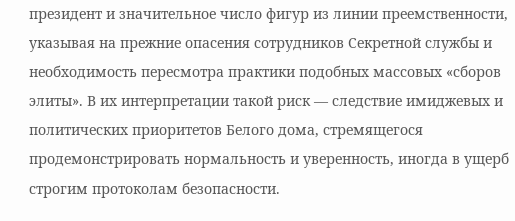президент и значительное число фигур из линии преемственности, указывая на прежние опасения сотрудников Секретной службы и необходимость пересмотра практики подобных массовых «сборов элиты». В их интерпретации такой риск — следствие имиджевых и политических приоритетов Белого дома, стремящегося продемонстрировать нормальность и уверенность, иногда в ущерб строгим протоколам безопасности.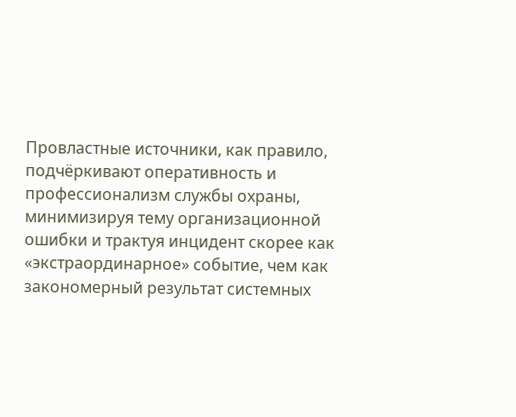Провластные источники, как правило, подчёркивают оперативность и профессионализм службы охраны, минимизируя тему организационной ошибки и трактуя инцидент скорее как «экстраординарное» событие, чем как закономерный результат системных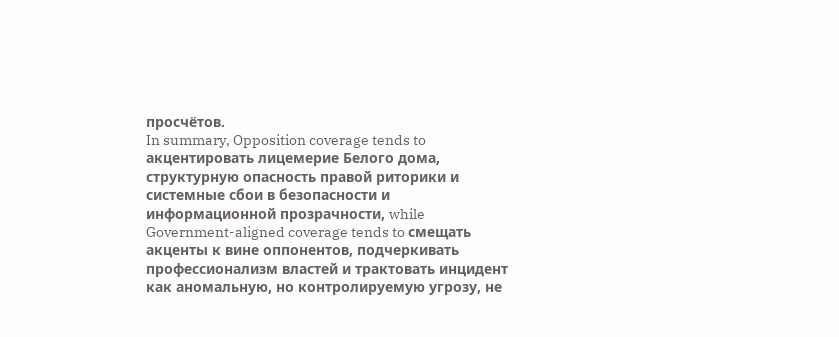просчётов.
In summary, Opposition coverage tends to акцентировать лицемерие Белого дома, структурную опасность правой риторики и системные сбои в безопасности и информационной прозрачности, while Government-aligned coverage tends to смещать акценты к вине оппонентов, подчеркивать профессионализм властей и трактовать инцидент как аномальную, но контролируемую угрозу, не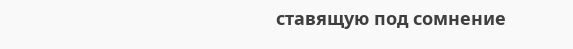ставящую под сомнение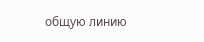общую линию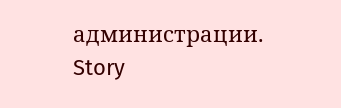администрации.
Story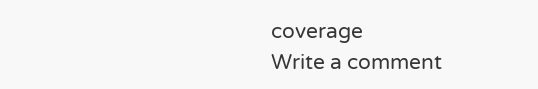coverage
Write a comment